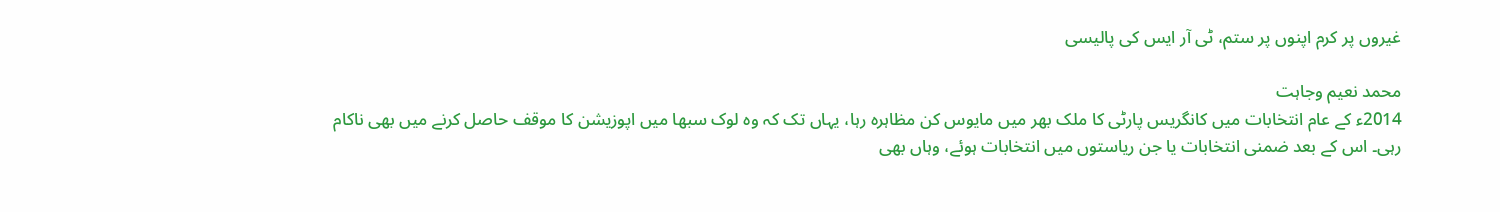غیروں پر کرم اپنوں پر ستم، ٹی آر ایس کی پالیسی

محمد نعیم وجاہت
2014ء کے عام انتخابات میں کانگریس پارٹی کا ملک بھر میں مایوس کن مظاہرہ رہا، یہاں تک کہ وہ لوک سبھا میں اپوزیشن کا موقف حاصل کرنے میں بھی ناکام رہی۔ اس کے بعد ضمنی انتخابات یا جن ریاستوں میں انتخابات ہوئے، وہاں بھی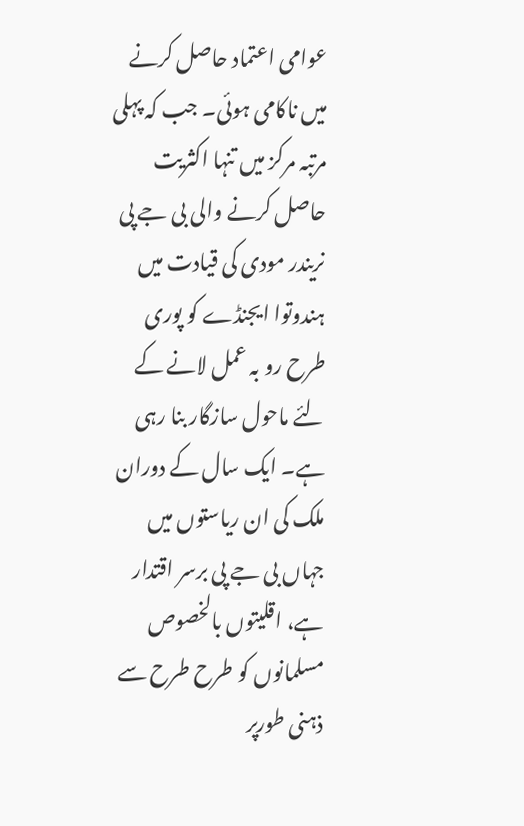عوامی اعتماد حاصل کرنے میں ناکامی ہوئی۔ جب کہ پہلی مرتبہ مرکز میں تنہا اکثریت حاصل کرنے والی بی جے پی نریندر مودی کی قیادت میں ہندوتوا ایجنڈے کو پوری طرح رو بہ عمل لانے کے لئے ماحول سازگار بنا رہی ہے۔ ایک سال کے دوران ملک کی ان ریاستوں میں جہاں بی جے پی برسر اقتدار ہے، اقلیتوں بالخصوص مسلمانوں کو طرح طرح سے ذہنی طورپر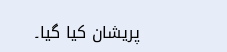پریشان کیا گیا۔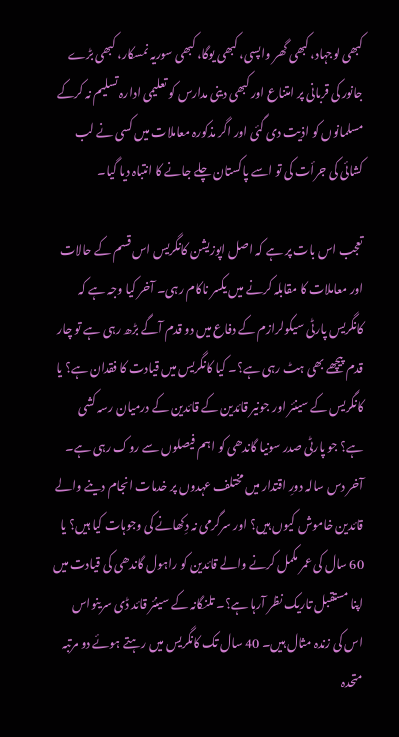کبھی لوجہاد، کبھی گھر واپسی، کبھی یوگا، کبھی سوریہ نمسکار، کبھی بڑے جانور کی قربانی پر امتناع اور کبھی دینی مدارس کو تعلیمی ادارہ تسلیم نہ کرکے مسلمانوں کو اذیت دی گئی اور اگر مذکورہ معاملات میں کسی نے لب کشائی کی جرأت کی تو اسے پاکستان چلے جانے کا انتباہ دیا گیا۔

تعجب اس بات پر ہے کہ اصل اپوزیشن کانگریس اس قسم کے حالات اور معاملات کا مقابلہ کرنے میں یکسر ناکام رہی۔ آخر کیا وجہ ہے کہ کانگریس پارٹی سیکولرازم کے دفاع میں دو قدم آگے بڑھ رہی ہے تو چار قدم پیچھے بھی ہٹ رہی ہے؟۔ کیا کانگریس میں قیادت کا فقدان ہے؟ یا کانگریس کے سینئر اور جونیر قائدین کے قائدین کے درمیان رسہ کشی ہے؟ جو پارٹی صدر سونیا گاندھی کو اہم فیصلوں سے روک رہی ہے۔ آخر دس سالہ دورِ اقتدار میں مختلف عہدوں پر خدمات انجام دینے والے قائدین خاموش کیوں ہیں؟ اور سرگرمی نہ دِکھانے کی وجوہات کیا ہیں؟ یا 60 سال کی عمر مکمل کرنے والے قائدین کو راہول گاندھی کی قیادت میں اپنا مستقبل تاریک نظر آرہا ہے؟۔ تلنگانہ کے سینئر قائد ڈی سرینواس اس کی زندہ مثال ہیں۔ 40 سال تک کانگریس میں رہتے ہوئے دو مرتبہ متحدہ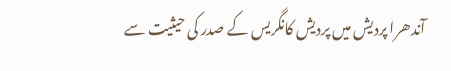آندھرا پردیش میں پردیش کانگریس کے صدر کی حیثیت سے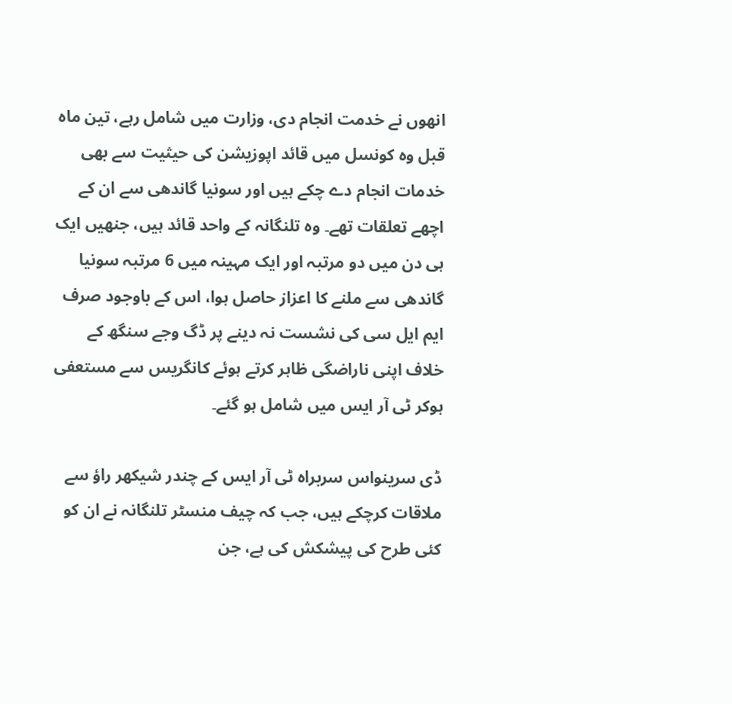انھوں نے خدمت انجام دی، وزارت میں شامل رہے، تین ماہ قبل وہ کونسل میں قائد اپوزیشن کی حیثیت سے بھی خدمات انجام دے چکے ہیں اور سونیا گاندھی سے ان کے اچھے تعلقات تھے۔ وہ تلنگانہ کے واحد قائد ہیں، جنھیں ایک ہی دن میں دو مرتبہ اور ایک مہینہ میں 6 مرتبہ سونیا گاندھی سے ملنے کا اعزاز حاصل ہوا، اس کے باوجود صرف ایم ایل سی کی نشست نہ دینے پر ڈگ وجے سنگھ کے خلاف اپنی ناراضگی ظاہر کرتے ہوئے کانگریس سے مستعفی ہوکر ٹی آر ایس میں شامل ہو گئے۔

ڈی سرینواس سربراہ ٹی آر ایس کے چندر شیکھر راؤ سے ملاقات کرچکے ہیں، جب کہ چیف منسٹر تلنگانہ نے ان کو کئی طرح کی پیشکش کی ہے، جن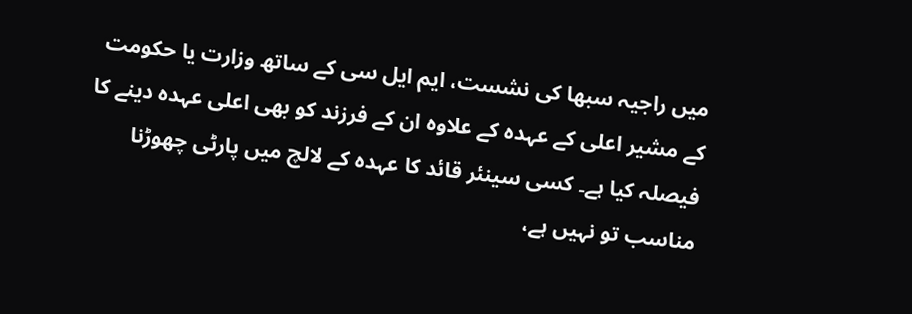میں راجیہ سبھا کی نشست، ایم ایل سی کے ساتھ وزارت یا حکومت کے مشیر اعلی کے عہدہ کے علاوہ ان کے فرزند کو بھی اعلی عہدہ دینے کا فیصلہ کیا ہے۔ کسی سینئر قائد کا عہدہ کے لالچ میں پارٹی چھوڑنا مناسب تو نہیں ہے،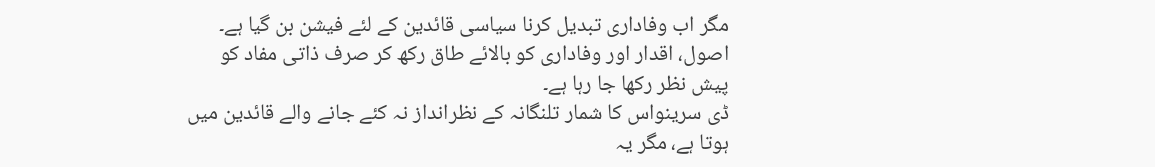مگر اب وفاداری تبدیل کرنا سیاسی قائدین کے لئے فیشن بن گیا ہے۔ اصول، اقدار اور وفاداری کو بالائے طاق رکھ کر صرف ذاتی مفاد کو پیش نظر رکھا جا رہا ہے۔
ڈی سرینواس کا شمار تلنگانہ کے نظرانداز نہ کئے جانے والے قائدین میں ہوتا ہے، مگر یہ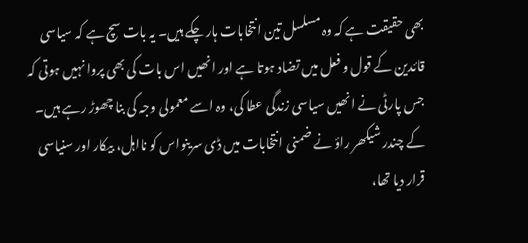بھی حقیقت ہے کہ وہ مسلسل تین انتخابات ہار چکے ہیں۔ یہ بات سچ ہے کہ سیاسی قائدین کے قول و فعل میں تضاد ہوتا ہے اور انھیں اس بات کی بھی پروا نہیں ہوتی کہ جس پارٹی نے انھیں سیاسی زندگی عطا کی، وہ اسے معمولی وجہ کی بنا چھوڑ رہے ہیں۔ کے چندر شیکھر راؤ نے ضمنی انتخابات میں ڈی سرینواس کو نااہل، بیکار اور سنیاسی قرار دیا تھا،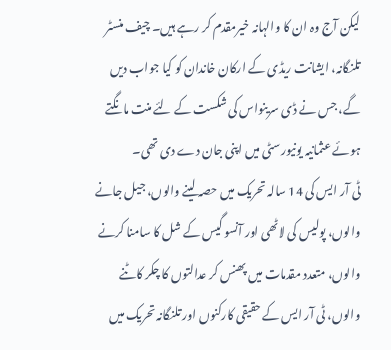لیکن آج وہ ان کا والہانہ خیرمقدم کر رہے ہیں۔ چیف منسٹر تلنگانہ، ایشانت ریڈی کے ارکان خاندان کو کیا جواب دیں گے، جس نے ڈی سرینواس کی شکست کے لئے منت مانگتے ہوئے عثمانیہ یونیورسٹی میں اپنی جان دے دی تھی۔
ٹی آر ایس کی 14 سالہ تحریک میں حصہ لینے والوں، جیل جانے والوں، پولیس کی لاٹھی اور آنسو گیس کے شل کا سامنا کرنے والوں، متعدد مقدمات میں پھنس کر عدالتوں کا چکر کاٹنے والوں، ٹی آر ایس کے حقیقی کارکنوں اور تلنگانہ تحریک میں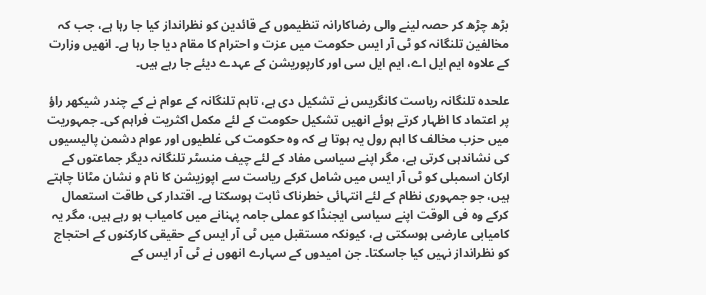بڑھ چڑھ کر حصہ لینے والی رضاکارانہ تنظیموں کے قائدین کو نظرانداز کیا جا رہا ہے، جب کہ مخالفین تلنگانہ کو ٹی آر ایس حکومت میں عزت و احترام کا مقام دیا جا رہا ہے۔ انھیں وزارت کے علاوہ ایم ایل اے، ایم ایل سی اور کارپوریشن کے عہدے دیئے جا رہے ہیں۔

علحدہ تلنگانہ ریاست کانگریس نے تشکیل دی ہے، تاہم تلنگانہ کے عوام نے کے چندر شیکھر راؤ پر اعتماد کا اظہار کرتے ہوئے انھیں تشکیل حکومت کے لئے مکمل اکثریت فراہم کی۔ جمہوریت میں حزب مخالف کا اہم رول یہ ہوتا ہے کہ وہ حکومت کی غلطیوں اور عوام دشمن پالیسیوں کی نشاندہی کرتی ہے، مگر اپنے سیاسی مفاد کے لئے چیف منسٹر تلنگانہ دیگر جماعتوں کے ارکان اسمبلی کو ٹی آر ایس میں شامل کرکے ریاست سے اپوزیشن کا نام و نشان مٹانا چاہتے ہیں، جو جمہوری نظام کے لئے انتہائی خطرناک ثابت ہوسکتا ہے۔ اقتدار کی طاقت استعمال کرکے وہ فی الوقت اپنے سیاسی ایجنڈا کو عملی جامہ پہنانے میں کامیاب ہو رہے ہیں، مگر یہ کامیابی عارضی ہوسکتی ہے، کیونکہ مستقبل میں ٹی آر ایس کے حقیقی کارکنوں کے احتجاج کو نظرانداز نہیں کیا جاسکتا۔ جن امیدوں کے سہارے انھوں نے ٹی آر ایس کے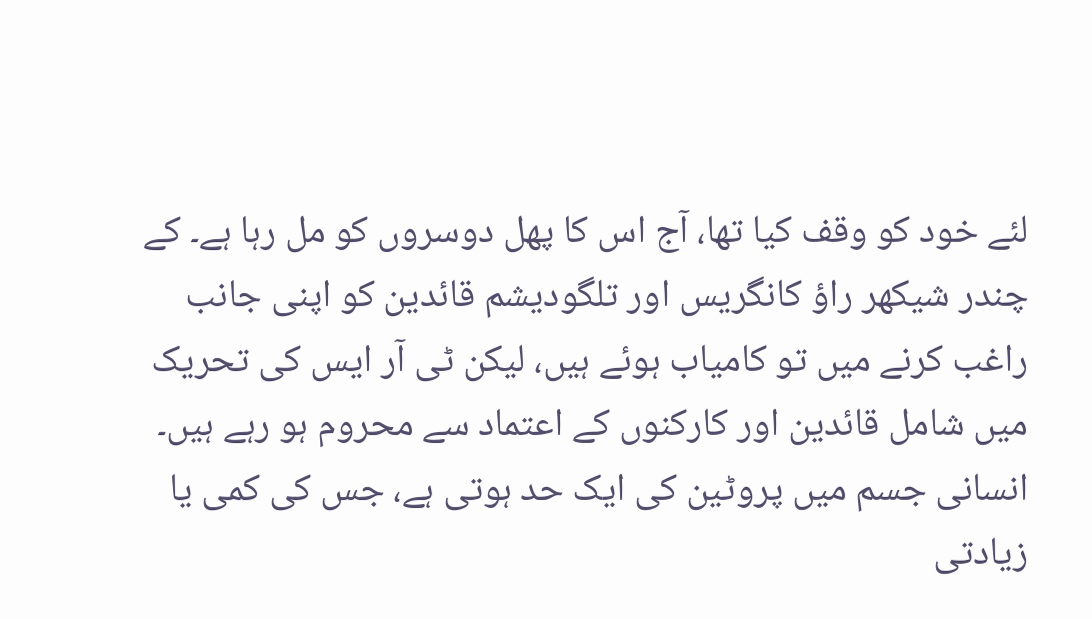لئے خود کو وقف کیا تھا، آج اس کا پھل دوسروں کو مل رہا ہے۔ کے چندر شیکھر راؤ کانگریس اور تلگودیشم قائدین کو اپنی جانب راغب کرنے میں تو کامیاب ہوئے ہیں، لیکن ٹی آر ایس کی تحریک میں شامل قائدین اور کارکنوں کے اعتماد سے محروم ہو رہے ہیں۔
انسانی جسم میں پروٹین کی ایک حد ہوتی ہے، جس کی کمی یا زیادتی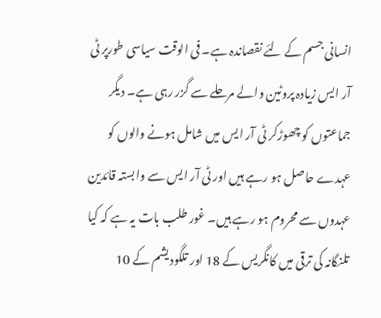انسانی جسم کے لئے نقصاندہ ہے۔ فی الوقت سیاسی طورپر ٹی آر ایس زیادہ پروٹین والے مرحلے سے گزر رہی ہے۔ دیگر جماعتوں کو چھوڑکر ٹی آر ایس میں شامل ہونے والوں کو عہدے حاصل ہو رہے ہیں اور ٹی آر ایس سے وابستہ قائدین عہدوں سے محروم ہو رہے ہیں۔ غور طلب بات یہ ہے کہ کیا تلنگانہ کی ترقی میں کانگریس کے 18 اور تلگودیشم کے 10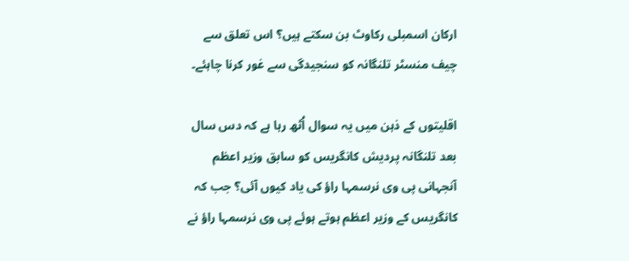ارکان اسمبلی رکاوٹ بن سکتے ہیں؟ اس تعلق سے چیف منسٹر تلنگانہ کو سنجیدگی سے غور کرنا چاہئے۔

اقلیتوں کے ذہن میں یہ سوال اُٹھ رہا ہے کہ دس سال بعد تلنگانہ پردیش کانگریس کو سابق وزیر اعظم آنجہانی پی وی نرسمہا راؤ کی یاد کیوں آئی؟ جب کہ کانگریس کے وزیر اعظم ہوتے ہوئے پی وی نرسمہا راؤ نے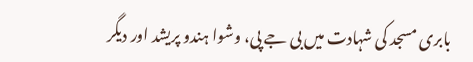بابری مسجد کی شہادت میں بی جے پی، وشوا ہندو پریشد اور دیگر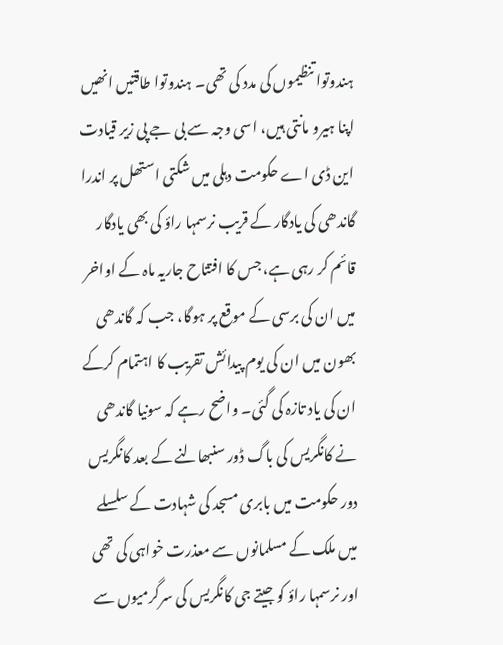ہندوتوا تنظیموں کی مدد کی تھی۔ ہندوتوا طاقتیں انھیں اپنا ہیرو مانتی ہیں، اسی وجہ سے بی جے پی زیر قیادت این ڈی اے حکومت دہلی میں شکتی استھل پر اندرا گاندھی کی یادگار کے قریب نرسمہا راؤ کی بھی یادگار قائم کر رہی ہے، جس کا افتتاح جاریہ ماہ کے اواخر میں ان کی برسی کے موقع پر ہوگا، جب کہ گاندھی بھون میں ان کی یوم پیدائش تقریب کا اہتمام کرکے ان کی یاد تازہ کی گئی۔ واضح رہے کہ سونیا گاندھی نے کانگریس کی باگ ڈور سنبھالنے کے بعد کانگریس دور حکومت میں بابری مسجد کی شہادت کے سلسلے میں ملک کے مسلمانوں سے معذرت خواہی کی تھی اور نرسمہا راؤ کو جیتے جی کانگریس کی سرگرمیوں سے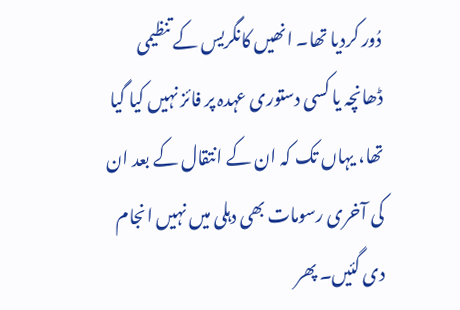دُور کردیا تھا۔ انھیں کانگریس کے تنظیمی ڈھانچہ یا کسی دستوری عہدہ پر فائز نہیں کیا گیا تھا، یہاں تک کہ ان کے انتقال کے بعد ان کی آخری رسومات بھی دہلی میں نہیں انجام دی گئیں۔ پھر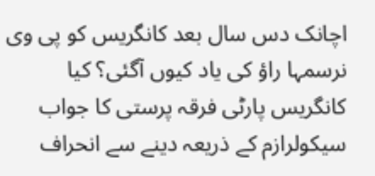اچانک دس سال بعد کانگریس کو پی وی نرسمہا راؤ کی یاد کیوں آگئی؟ کیا کانگریس پارٹی فرقہ پرستی کا جواب سیکولرازم کے ذریعہ دینے سے انحراف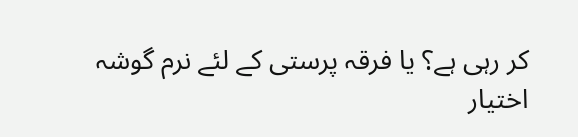کر رہی ہے؟ یا فرقہ پرستی کے لئے نرم گوشہ اختیار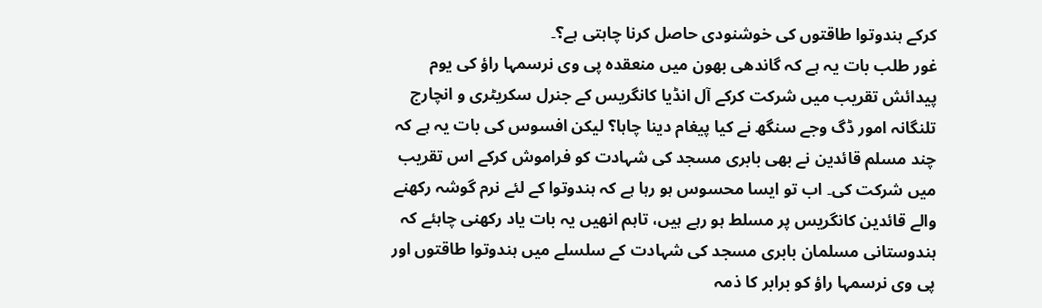کرکے ہندوتوا طاقتوں کی خوشنودی حاصل کرنا چاہتی ہے؟۔
غور طلب بات یہ ہے کہ گاندھی بھون میں منعقدہ پی وی نرسمہا راؤ کی یوم پیدائش تقریب میں شرکت کرکے آل انڈیا کانگریس کے جنرل سکریٹری و انچارج تلنگانہ امور ڈگ وجے سنگھ نے کیا پیغام دینا چاہا؟ لیکن افسوس کی بات یہ ہے کہ چند مسلم قائدین نے بھی بابری مسجد کی شہادت کو فراموش کرکے اس تقریب میں شرکت کی۔ اب تو ایسا محسوس ہو رہا ہے کہ ہندوتوا کے لئے نرم گوشہ رکھنے والے قائدین کانگریس پر مسلط ہو رہے ہیں، تاہم انھیں یہ بات یاد رکھنی چاہئے کہ ہندوستانی مسلمان بابری مسجد کی شہادت کے سلسلے میں ہندوتوا طاقتوں اور پی وی نرسمہا راؤ کو برابر کا ذمہ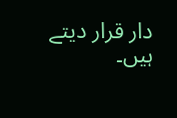دار قرار دیتے ہیں۔